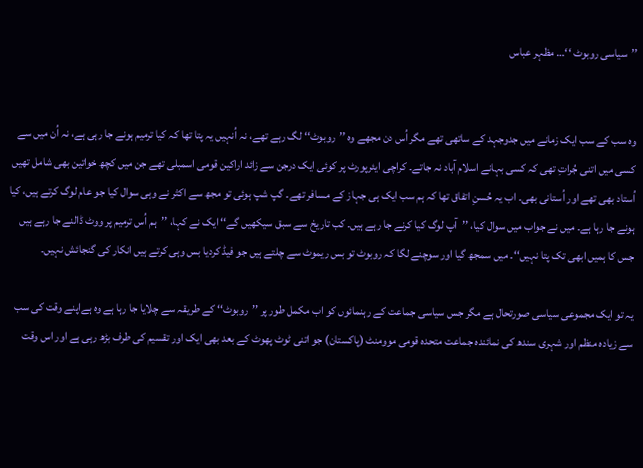’’سیاسی روبوٹ ‘‘… مظہر عباس


وہ سب کے سب ایک زمانے میں جدوجہد کے ساتھی تھے مگر اُس دن مجھے وہ ’’روبوٹ‘‘ لگ رہے تھے، نہ اُنہیں یہ پتا تھا کہ کیا ترمیم ہونے جا رہی ہے، نہ اُن میں سے کسی میں اتنی جُراتِ تھی کہ کسی بہانے اسلام آباد نہ جاتے۔ کراچی ایئرپورٹ پر کوئی ایک درجن سے زائد اراکین قومی اسمبلی تھے جن میں کچھ خواتین بھی شامل تھیں اُستاد بھی تھے اور اُستانی بھی۔ اب یہ حُسنِ اتفاق تھا کہ ہم سب ایک ہی جہاز کے مسافر تھے۔ گپ شپ ہوئی تو مجھ سے اکثر نے وہی سوال کیا جو عام لوگ کرتے ہیں، کیا ہونے جا رہا ہے۔ میں نے جواب میں سوال کیا، ’’آپ لوگ کیا کرنے جا رہے ہیں۔ کب تاریخ سے سبق سیکھیں گے‘‘ ایک نے کہا، ’’ہم اُس ترمیم پر ووٹ ڈالنے جا رہے ہیں جس کا ہمیں ابھی تک پتا نہیں‘‘۔ میں سمجھ گیا اور سوچنے لگا کہ روبوٹ تو بس ریموٹ سے چلتے ہیں جو فیڈ کردیا بس وہی کرتے ہیں انکار کی گنجائش نہیں۔

یہ تو ایک مجموعی سیاسی صورتحال ہے مگر جس سیاسی جماعت کے رہنمائوں کو اب مکمل طور پر ’’روبوٹ‘‘ کے طریقہ سے چلایا جا رہا ہے وہ ہےاپنے وقت کی سب سے زیادہ منظم اور شہری سندھ کی نمائندہ جماعت متحدہ قومی موومنٹ (پاکستان) جو اتنی ٹوٹ پھوٹ کے بعد بھی ایک اور تقسیم کی طرف بڑھ رہی ہے اور اس وقت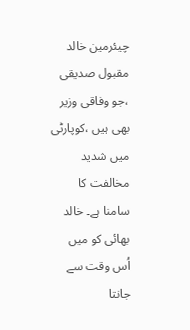چیئرمین خالد مقبول صدیقی ،جو وفاقی وزیر بھی ہیں ،کوپارٹی میں شدید مخالفت کا سامنا ہے۔ خالد بھائی کو میں اُس وقت سے جانتا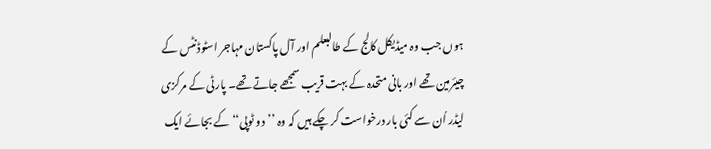ہوں جب وہ میڈیکل کالج کے طالبعلم اور آل پاکستان مہاجر اسٹوڈنٹس کے چیئرمین تھے اور بانی متحدہ کے بہت قریب سمجھے جاتے تھے۔ پارٹی کے مرکزی لیڈر اُن سے کئی بار درخواست کر چکے ہیں کہ وہ ’’دو ٹوپی‘‘ کے بجائے ایک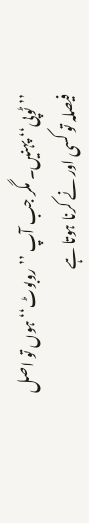’’ٹوپی‘‘ پہنیں۔ مگر جب آپ ’’روبوٹ‘‘ ہوں تو اصل فیصلہ تو کسی اور نے کرنا ہوتا ہے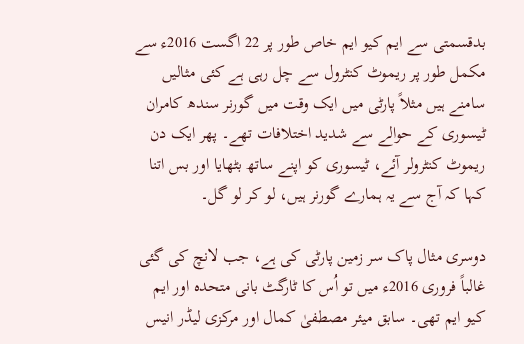بدقسمتی سے ایم کیو ایم خاص طور پر 22 اگست 2016ء سے مکمل طور پر ریموٹ کنٹرول سے چل رہی ہے کئی مثالیں سامنے ہیں مثلاً پارٹی میں ایک وقت میں گورنر سندھ کامران ٹیسوری کے حوالے سے شدید اختلافات تھے۔ پھر ایک دن ریموٹ کنٹرولر آئے، ٹیسوری کو اپنے ساتھ بٹھایا اور بس اتنا کہا کہ آج سے یہ ہمارے گورنر ہیں، لو کر لو گل۔

دوسری مثال پاک سر زمین پارٹی کی ہے، جب لانچ کی گئی غالباً فروری 2016ء میں تو اُس کا ٹارگٹ بانی متحدہ اور ایم کیو ایم تھی۔ سابق میئر مصطفیٰ کمال اور مرکزی لیڈر انیس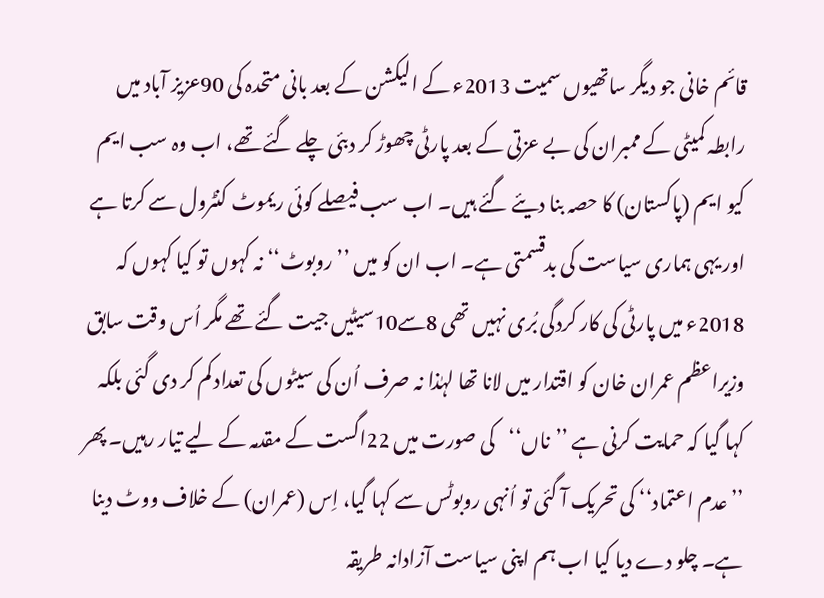قائم خانی جو دیگر ساتھیوں سمیت 2013ء کے الیکشن کے بعد بانی متحدہ کی 90عزیز آباد میں رابطہ کمیٹی کے ممبران کی بے عزتی کے بعد پارٹی چھوڑ کر دبئی چلے گئے تھے، اب وہ سب ایم کیو ایم (پاکستان) کا حصہ بنا دیئے گئے ہیں۔ اب سب فیصلے کوئی ریموٹ کنٹرول سے کرتا ہے اور یہی ہماری سیاست کی بدقسمتی ہے۔ اب ان کو میں ’’روبوٹ‘‘ نہ کہوں تو کیا کہوں کہ 2018ء میں پارٹی کی کار کردگی بُری نہیں تھی 8سے10سیٹیں جیت گئے تھے مگر اُس وقت سابق وزیراعظم عمران خان کو اقتدار میں لانا تھا لہٰذا نہ صرف اُن کی سیٹوں کی تعداد کم کر دی گئی بلکہ کہا گیا کہ حمایت کرنی ہے ’’ناں‘‘کی صورت میں 22اگست کے مقدمہ کے لیے تیار رہیں۔ پھر ’’عدم اعتماد‘‘ کی تحریک آ گئی تو اُنہی روبوٹس سے کہا گیا، اِس (عمران) کے خلاف ووٹ دینا ہے۔ چلو دے دیا کیا اب ہم اپنی سیاست آزادانہ طریقہ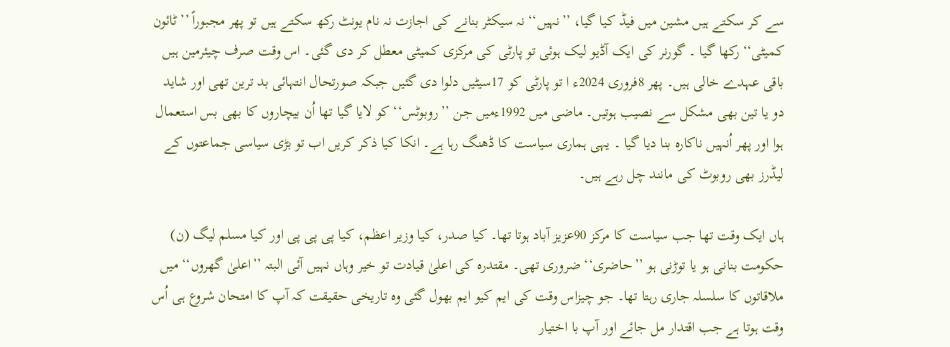سے کر سکتے ہیں مشین میں فیڈ کیا گیا، ’’نہیں‘‘ نہ سیکٹر بنانے کی اجازت نہ نام یونٹ رکھ سکتے ہیں تو پھر مجبوراً ’’ٹائون کمیٹی‘‘ رکھا گیا ۔ گورنر کی ایک آڈیو لیک ہوئی تو پارٹی کی مرکزی کمیٹی معطل کر دی گئی۔ اس وقت صرف چیئرمین ہیں باقی عہدے خالی ہیں۔ پھر 8فروری 2024ء ا تو پارٹی کو 17سیٹیں دلوا دی گئیں جبکہ صورتحال انتہائی بد ترین تھی اور شاید دو یا تین بھی مشکل سے نصیب ہوتیں۔ ماضی میں 1992ءمیں جن ’’روبوٹس‘‘ کو لایا گیا تھا اُن بیچاروں کا بھی بس استعمال ہوا اور پھر اُنہیں ناکارہ بنا دیا گیا ۔ یہی ہماری سیاست کا ڈھنگ رہا ہے۔ انکا کیا ذکر کریں اب تو بڑی سیاسی جماعتوں کے لیڈرز بھی روبوٹ کی مانند چل رہے ہیں۔

ہاں ایک وقت تھا جب سیاست کا مرکز 90عزیز آباد ہوتا تھا۔ کیا صدر، کیا وزیر اعظم، کیا پی پی پی اور کیا مسلم لیگ (ن) حکومت بنانی ہو یا توڑنی ہو ’’حاضری‘‘ ضروری تھی۔ مقتدرہ کی اعلیٰ قیادت تو خیر وہاں نہیں آئی البتہ ’’اعلیٰ گھروں‘‘ میں ملاقاتوں کا سلسلہ جاری رہتا تھا۔ جو چیزاس وقت کی ایم کیو ایم بھول گئی وہ تاریخی حقیقت کہ آپ کا امتحان شروع ہی اُس وقت ہوتا ہے جب اقتدار مل جائے اور آپ با اختیار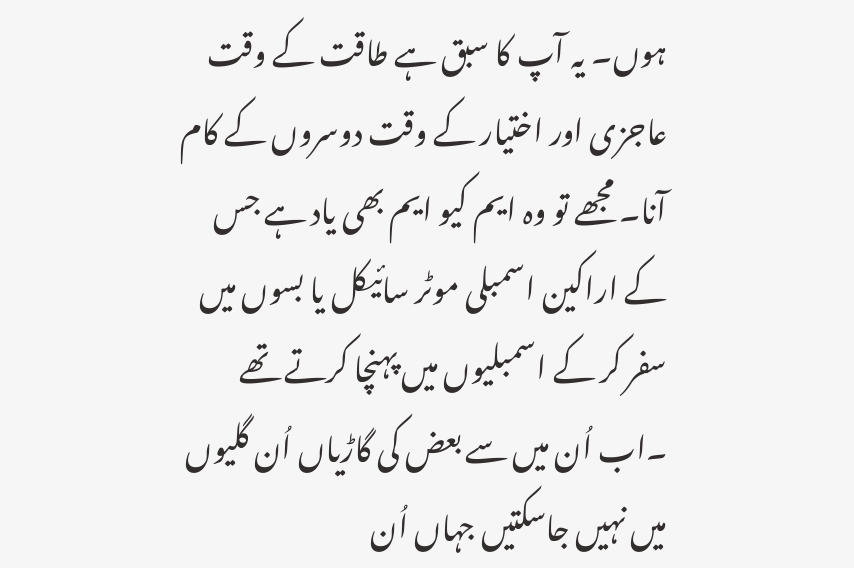ہوں۔ یہ آپ کا سبق ہے طاقت کے وقت عاجزی اور اختیار کے وقت دوسروں کے کام آنا۔ مجھے تو وہ ایم کیو ایم بھی یاد ہے جس کے اراکین اسمبلی موٹر سائیکل یا بسوں میں سفر کر کے اسمبلیوں میں پہنچا کرتے تھے ۔اب اُن میں سے بعض کی گاڑیاں اُن گلیوں میں نہیں جاسکتیں جہاں اُن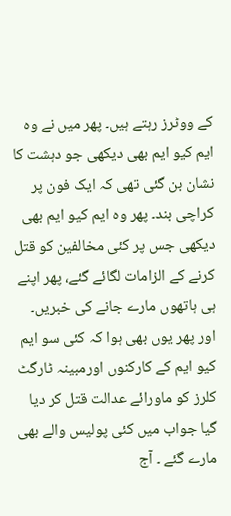کے ووٹرز رہتے ہیں۔ پھر میں نے وہ ایم کیو ایم بھی دیکھی جو دہشت کا نشان بن گئی تھی کہ ایک فون پر کراچی بند۔ پھر وہ ایم کیو ایم بھی دیکھی جس پر کئی مخالفین کو قتل کرنے کے الزامات لگائے گئے، پھر اپنے ہی ہاتھوں مارے جانے کی خبریں۔ اور پھر یوں بھی ہوا کہ کئی سو ایم کیو ایم کے کارکنوں اورمبینہ ٹارگٹ کلرز کو ماورائے عدالت قتل کر دیا گیا جواب میں کئی پولیس والے بھی مارے گئے ۔ آج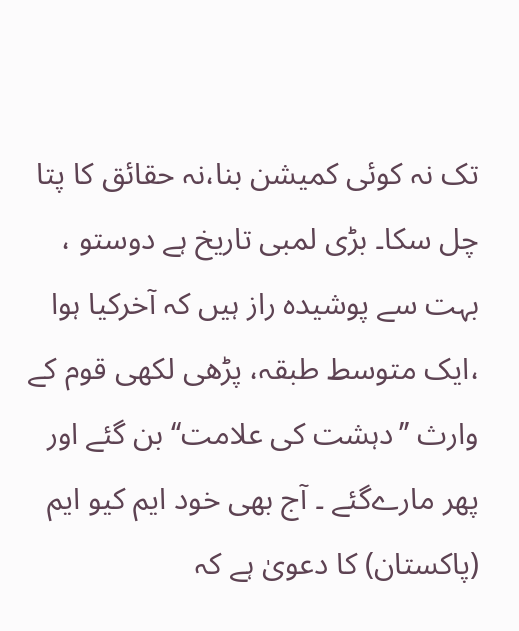تک نہ کوئی کمیشن بنا،نہ حقائق کا پتا چل سکا۔ بڑی لمبی تاریخ ہے دوستو ، بہت سے پوشیدہ راز ہیں کہ آخرکیا ہوا ،ایک متوسط طبقہ، پڑھی لکھی قوم کے وارث ’’دہشت کی علامت‘‘ بن گئے اور پھر مارےگئے ۔ آج بھی خود ایم کیو ایم (پاکستان) کا دعویٰ ہے کہ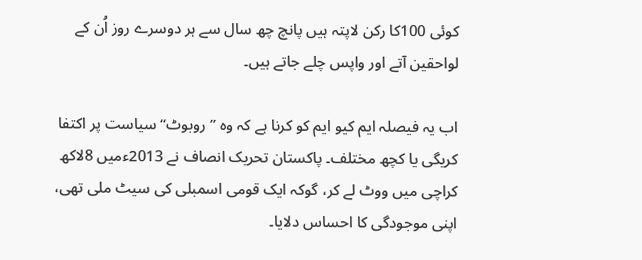کوئی 100کا رکن لاپتہ ہیں پانچ چھ سال سے ہر دوسرے روز اُن کے لواحقین آتے اور واپس چلے جاتے ہیں۔

اب یہ فیصلہ ایم کیو ایم کو کرنا ہے کہ وہ ’’روبوٹ‘‘ سیاست پر اکتفا کریگی یا کچھ مختلف۔ پاکستان تحریک انصاف نے 2013ءمیں 8لاکھ کراچی میں ووٹ لے کر، گوکہ ایک قومی اسمبلی کی سیٹ ملی تھی، اپنی موجودگی کا احساس دلایا۔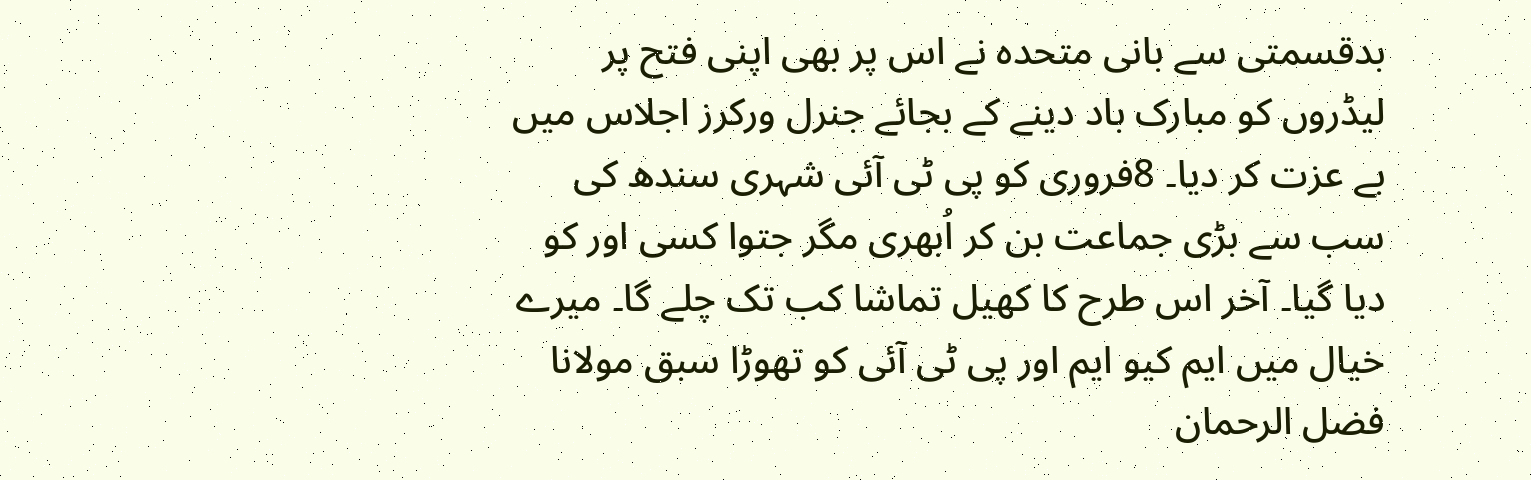بدقسمتی سے بانی متحدہ نے اس پر بھی اپنی فتح پر لیڈروں کو مبارک باد دینے کے بجائے جنرل ورکرز اجلاس میں بے عزت کر دیا۔ 8فروری کو پی ٹی آئی شہری سندھ کی سب سے بڑی جماعت بن کر اُبھری مگر جتوا کسی اور کو دیا گیا۔ آخر اس طرح کا کھیل تماشا کب تک چلے گا۔ میرے خیال میں ایم کیو ایم اور پی ٹی آئی کو تھوڑا سبق مولانا فضل الرحمان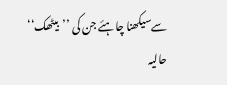سےسیکھنا چاہئے جن کی ’’بیٹھک‘‘ حالیہ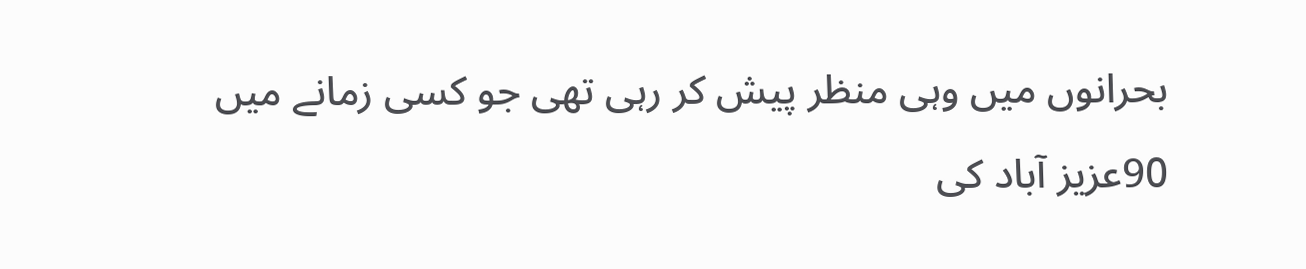بحرانوں میں وہی منظر پیش کر رہی تھی جو کسی زمانے میں 90عزیز آباد کی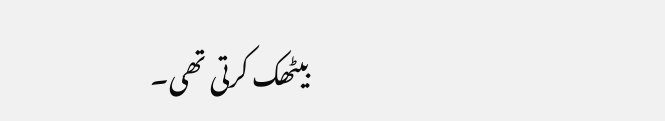بیٹھک کرتی تھی۔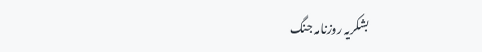بشکریہ روزنامہ جنگ